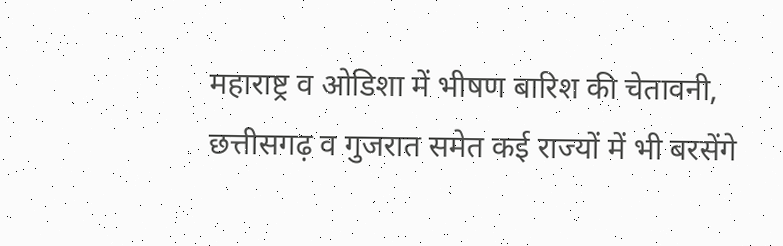महाराष्ट्र व ओडिशा में भीषण बारिश की चेतावनी, छत्तीसगढ़ व गुजरात समेत कई राज्यों में भी बरसेंगे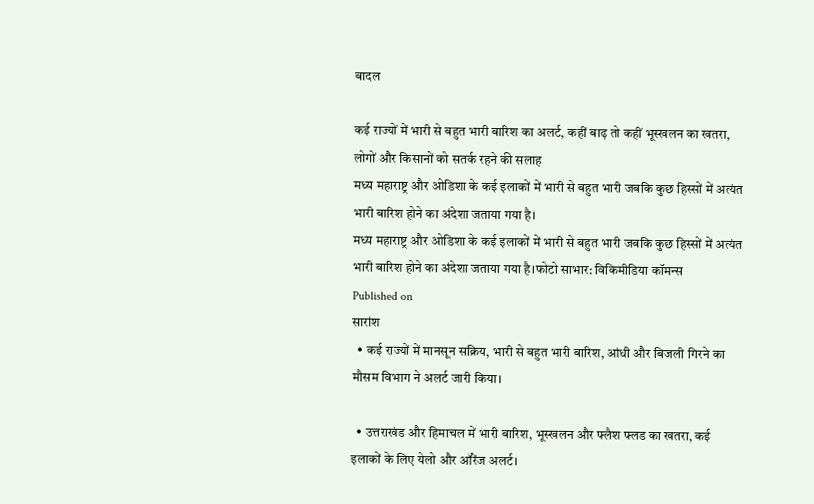बादल

कई राज्यों में भारी से बहुत भारी बारिश का अलर्ट, कहीं बाढ़ तो कहीं भूस्खलन का खतरा, लोगों और किसानों को सतर्क रहने की सलाह
मध्य महाराष्ट्र और ओडिशा के कई इलाकों में भारी से बहुत भारी जबकि कुछ हिस्सों में अत्यंत भारी बारिश होने का अंदेशा जताया गया है।
मध्य महाराष्ट्र और ओडिशा के कई इलाकों में भारी से बहुत भारी जबकि कुछ हिस्सों में अत्यंत भारी बारिश होने का अंदेशा जताया गया है।फोटो साभार: विकिमीडिया कॉमन्स
Published on
सारांश
  • कई राज्यों में मानसून सक्रिय, भारी से बहुत भारी बारिश, आंधी और बिजली गिरने का मौसम विभाग ने अलर्ट जारी किया।

  • उत्तराखंड और हिमाचल में भारी बारिश, भूस्खलन और फ्लैश फ्लड का खतरा, कई इलाकों के लिए येलो और ऑरेंज अलर्ट।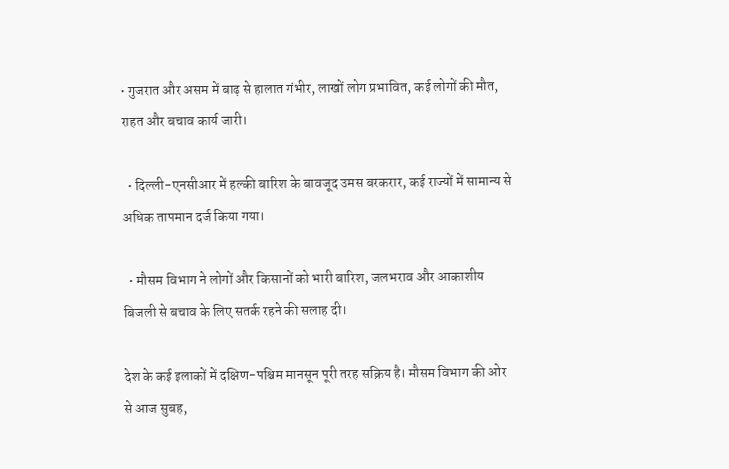• गुजरात और असम में बाढ़ से हालात गंभीर, लाखों लोग प्रभावित, कई लोगों की मौत, राहत और बचाव कार्य जारी।

  • दिल्ली-एनसीआर में हल्की बारिश के बावजूद उमस बरकरार, कई राज्यों में सामान्य से अधिक तापमान दर्ज किया गया।

  • मौसम विभाग ने लोगों और किसानों को भारी बारिश, जलभराव और आकाशीय बिजली से बचाव के लिए सतर्क रहने की सलाह दी।

देश के कई इलाकों में दक्षिण-पश्चिम मानसून पूरी तरह सक्रिय है। मौसम विभाग की ओर से आज सुबह,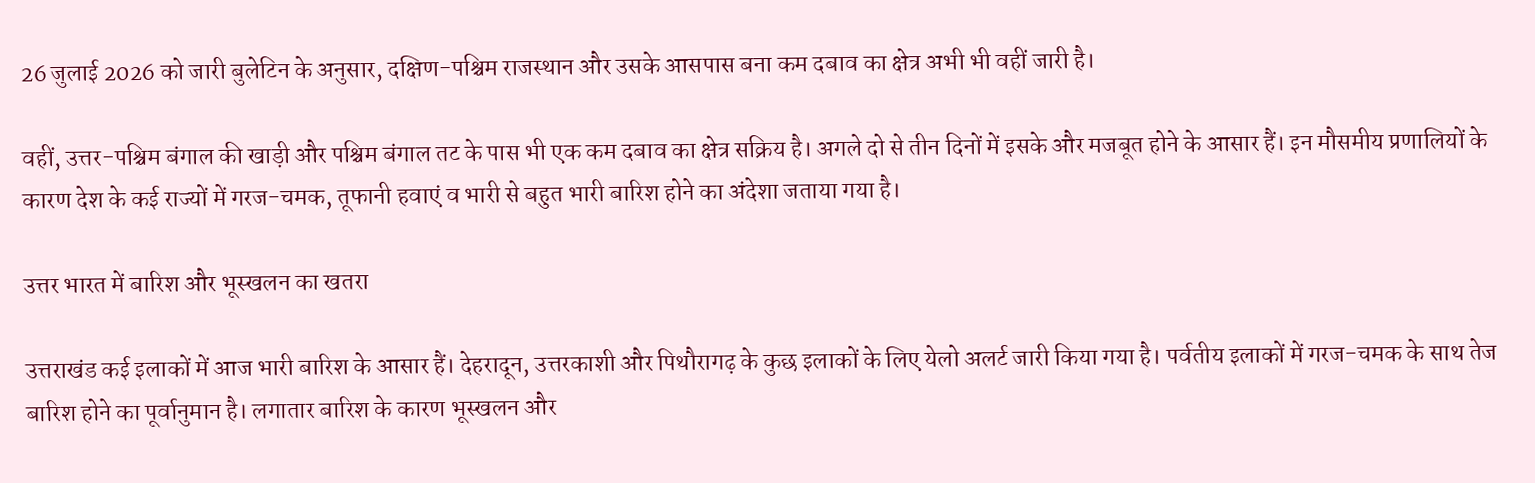26 जुलाई 2026 को जारी बुलेटिन के अनुसार, दक्षिण-पश्चिम राजस्थान और उसके आसपास बना कम दबाव का क्षेत्र अभी भी वहीं जारी है।

वहीं, उत्तर-पश्चिम बंगाल की खाड़ी और पश्चिम बंगाल तट के पास भी एक कम दबाव का क्षेत्र सक्रिय है। अगले दो से तीन दिनों में इसके और मजबूत होने के आसार हैं। इन मौसमीय प्रणालियों के कारण देश के कई राज्यों में गरज-चमक, तूफानी हवाएं व भारी से बहुत भारी बारिश होने का अंदेशा जताया गया है।

उत्तर भारत में बारिश और भूस्खलन का खतरा

उत्तराखंड कई इलाकों में आज भारी बारिश के आसार हैं। देहरादून, उत्तरकाशी और पिथौरागढ़ के कुछ इलाकों के लिए येलो अलर्ट जारी किया गया है। पर्वतीय इलाकों में गरज-चमक के साथ तेज बारिश होने का पूर्वानुमान है। लगातार बारिश के कारण भूस्खलन और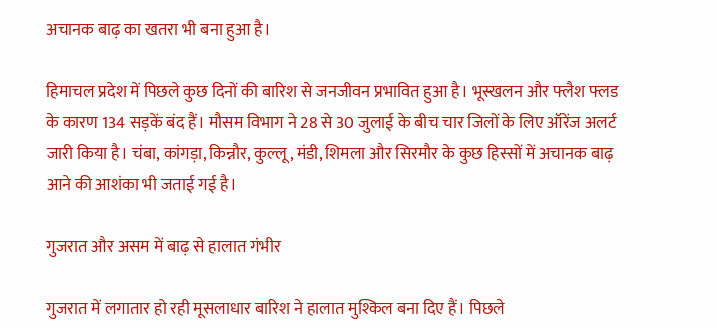अचानक बाढ़ का खतरा भी बना हुआ है।

हिमाचल प्रदेश में पिछले कुछ दिनों की बारिश से जनजीवन प्रभावित हुआ है। भूस्खलन और फ्लैश फ्लड के कारण 134 सड़कें बंद हैं। मौसम विभाग ने 28 से 30 जुलाई के बीच चार जिलों के लिए ऑरेंज अलर्ट जारी किया है। चंबा, कांगड़ा, किन्नौर, कुल्लू, मंडी, शिमला और सिरमौर के कुछ हिस्सों में अचानक बाढ़ आने की आशंका भी जताई गई है।

गुजरात और असम में बाढ़ से हालात गंभीर

गुजरात में लगातार हो रही मूसलाधार बारिश ने हालात मुश्किल बना दिए हैं। पिछले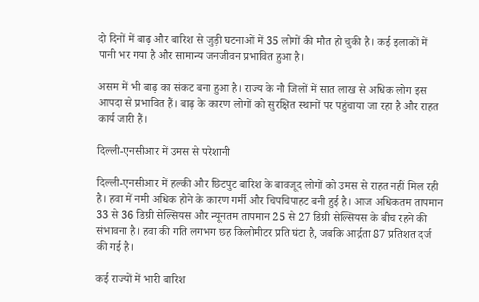दो दिनों में बाढ़ और बारिश से जुड़ी घटनाओं में 35 लोगों की मौत हो चुकी है। कई इलाकों में पानी भर गया है और सामान्य जनजीवन प्रभावित हुआ है।

असम में भी बाढ़ का संकट बना हुआ है। राज्य के नौ जिलों में सात लाख से अधिक लोग इस आपदा से प्रभावित हैं। बाढ़ के कारण लोगों को सुरक्षित स्थानों पर पहुंचाया जा रहा है और राहत कार्य जारी हैं।

दिल्ली-एनसीआर में उमस से परेशानी

दिल्ली-एनसीआर में हल्की और छिटपुट बारिश के बावजूद लोगों को उमस से राहत नहीं मिल रही है। हवा में नमी अधिक होने के कारण गर्मी और चिपचिपाहट बनी हुई है। आज अधिकतम तापमान 33 से 36 डिग्री सेल्सियस और न्यूनतम तापमान 25 से 27 डिग्री सेल्सियस के बीच रहने की संभावना है। हवा की गति लगभग छह किलोमीटर प्रति घंटा है, जबकि आर्द्रता 87 प्रतिशत दर्ज की गई है।

कई राज्यों में भारी बारिश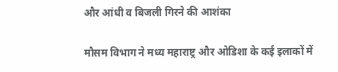और आंधी व बिजली गिरने की आशंका

मौसम विभाग ने मध्य महाराष्ट्र और ओडिशा के कई इलाकों में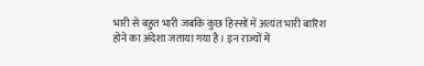भारी से बहुत भारी जबकि कुछ हिस्सों में अत्यंत भारी बारिश होने का अंदेशा जताया गया है। इन राज्यों में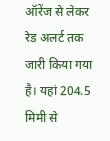ऑरेंज से लेकर रेड अलर्ट तक जारी किया गया है। यहां 204.5 मिमी से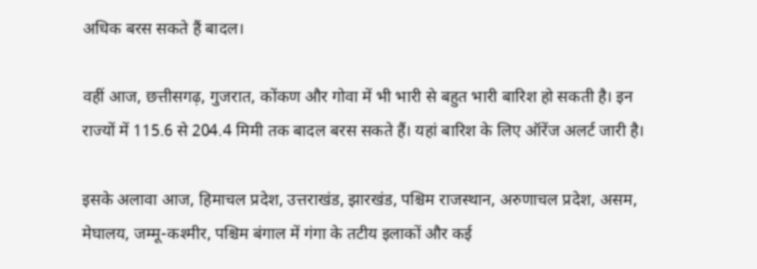अधिक बरस सकते हैं बादल।

वहीं आज, छत्तीसगढ़, गुजरात, कोंकण और गोवा में भी भारी से बहुत भारी बारिश हो सकती है। इन राज्यों में 115.6 से 204.4 मिमी तक बादल बरस सकते हैं। यहां बारिश के लिए ऑरेंज अलर्ट जारी है।

इसके अलावा आज, हिमाचल प्रदेश, उत्तराखंड, झारखंड, पश्चिम राजस्थान, अरुणाचल प्रदेश, असम, मेघालय, जम्मू-कश्मीर, पश्चिम बंगाल में गंगा के तटीय इलाकों और कई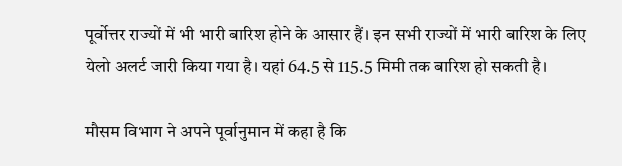पूर्वोत्तर राज्यों में भी भारी बारिश होने के आसार हैं। इन सभी राज्यों में भारी बारिश के लिए येलो अलर्ट जारी किया गया है। यहां 64.5 से 115.5 मिमी तक बारिश हो सकती है।

मौसम विभाग ने अपने पूर्वानुमान में कहा है कि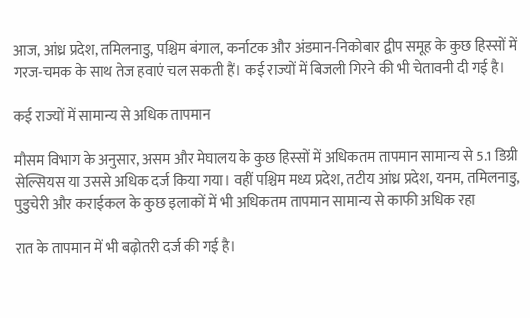आज, आंध्र प्रदेश, तमिलनाडु, पश्चिम बंगाल, कर्नाटक और अंडमान-निकोबार द्वीप समूह के कुछ हिस्सों में गरज-चमक के साथ तेज हवाएं चल सकती हैं। कई राज्यों में बिजली गिरने की भी चेतावनी दी गई है।

कई राज्यों में सामान्य से अधिक तापमान

मौसम विभाग के अनुसार, असम और मेघालय के कुछ हिस्सों में अधिकतम तापमान सामान्य से 5.1 डिग्री सेल्सियस या उससे अधिक दर्ज किया गया। वहीं पश्चिम मध्य प्रदेश, तटीय आंध्र प्रदेश, यनम, तमिलनाडु, पुडुचेरी और कराईकल के कुछ इलाकों में भी अधिकतम तापमान सामान्य से काफी अधिक रहा

रात के तापमान में भी बढ़ोतरी दर्ज की गई है।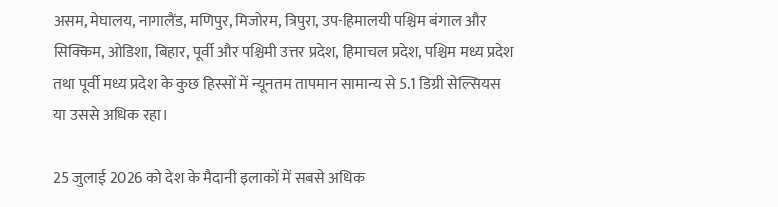असम, मेघालय, नागालैंड, मणिपुर, मिजोरम, त्रिपुरा, उप-हिमालयी पश्चिम बंगाल और सिक्किम, ओडिशा, बिहार, पूर्वी और पश्चिमी उत्तर प्रदेश, हिमाचल प्रदेश, पश्चिम मध्य प्रदेश तथा पूर्वी मध्य प्रदेश के कुछ हिस्सों में न्यूनतम तापमान सामान्य से 5.1 डिग्री सेल्सियस या उससे अधिक रहा।

25 जुलाई 2026 को देश के मैदानी इलाकों में सबसे अधिक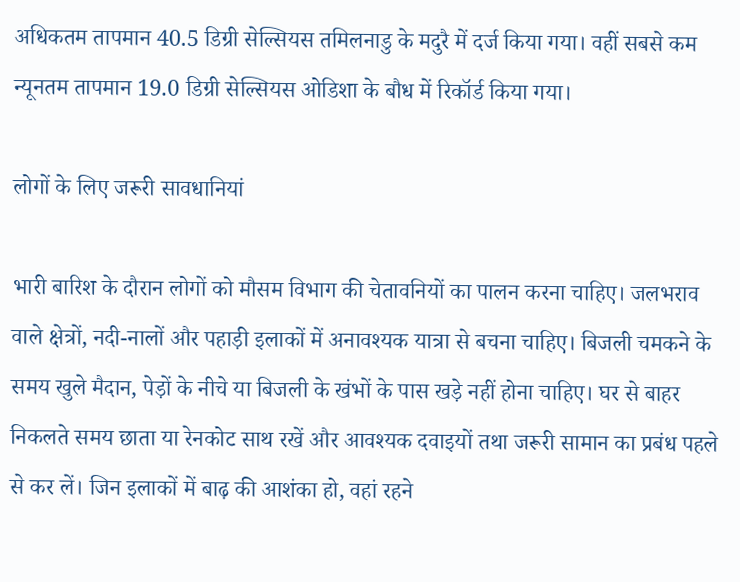अधिकतम तापमान 40.5 डिग्री सेल्सियस तमिलनाडु के मदुरै में दर्ज किया गया। वहीं सबसे कम न्यूनतम तापमान 19.0 डिग्री सेल्सियस ओडिशा के बौध में रिकॉर्ड किया गया।

लोगों के लिए जरूरी सावधानियां

भारी बारिश के दौरान लोगों को मौसम विभाग की चेतावनियों का पालन करना चाहिए। जलभराव वाले क्षेत्रों, नदी-नालों और पहाड़ी इलाकों में अनावश्यक यात्रा से बचना चाहिए। बिजली चमकने के समय खुले मैदान, पेड़ों के नीचे या बिजली के खंभों के पास खड़े नहीं होना चाहिए। घर से बाहर निकलते समय छाता या रेनकोट साथ रखें और आवश्यक दवाइयों तथा जरूरी सामान का प्रबंध पहले से कर लें। जिन इलाकों में बाढ़ की आशंका हो, वहां रहने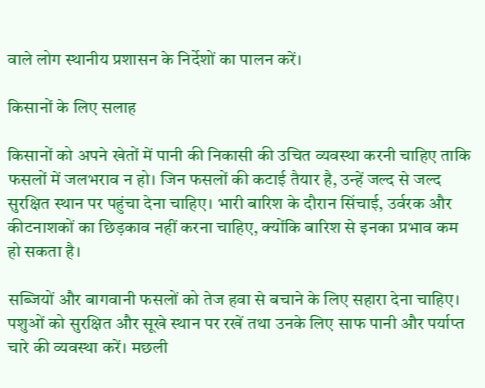वाले लोग स्थानीय प्रशासन के निर्देशों का पालन करें।

किसानों के लिए सलाह

किसानों को अपने खेतों में पानी की निकासी की उचित व्यवस्था करनी चाहिए ताकि फसलों में जलभराव न हो। जिन फसलों की कटाई तैयार है, उन्हें जल्द से जल्द सुरक्षित स्थान पर पहुंचा देना चाहिए। भारी बारिश के दौरान सिंचाई, उर्वरक और कीटनाशकों का छिड़काव नहीं करना चाहिए, क्योंकि बारिश से इनका प्रभाव कम हो सकता है।

सब्जियों और बागवानी फसलों को तेज हवा से बचाने के लिए सहारा देना चाहिए। पशुओं को सुरक्षित और सूखे स्थान पर रखें तथा उनके लिए साफ पानी और पर्याप्त चारे की व्यवस्था करें। मछली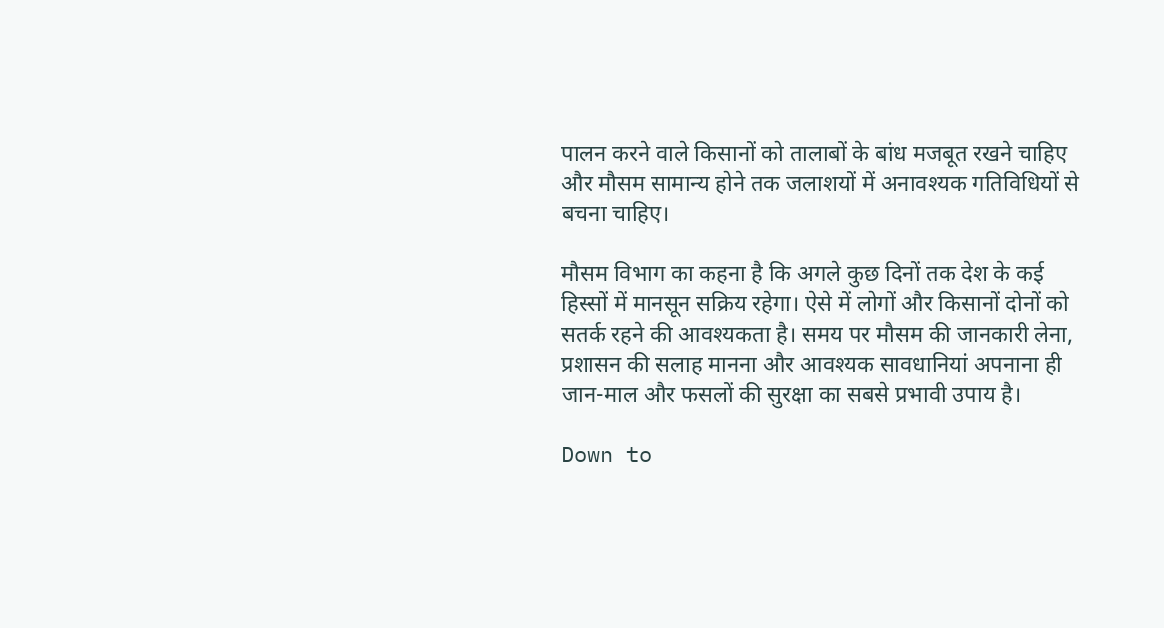पालन करने वाले किसानों को तालाबों के बांध मजबूत रखने चाहिए और मौसम सामान्य होने तक जलाशयों में अनावश्यक गतिविधियों से बचना चाहिए।

मौसम विभाग का कहना है कि अगले कुछ दिनों तक देश के कई हिस्सों में मानसून सक्रिय रहेगा। ऐसे में लोगों और किसानों दोनों को सतर्क रहने की आवश्यकता है। समय पर मौसम की जानकारी लेना, प्रशासन की सलाह मानना और आवश्यक सावधानियां अपनाना ही जान-माल और फसलों की सुरक्षा का सबसे प्रभावी उपाय है।

Down to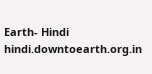Earth- Hindi
hindi.downtoearth.org.in